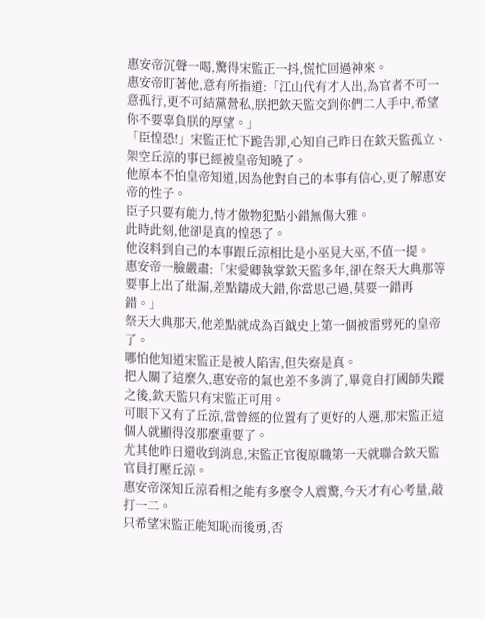惠安帝沉聲一喝,驚得宋監正一抖,慌忙回過神來。
惠安帝盯著他,意有所指道:「江山代有才人出,為官者不可一意孤行,更不可結黨營私,朕把欽天監交到你們二人手中,希望你不要辜負朕的厚望。」
「臣惶恐!」宋監正忙下跪告罪,心知自己昨日在欽天監孤立、架空丘涼的事已經被皇帝知曉了。
他原本不怕皇帝知道,因為他對自己的本事有信心,更了解惠安帝的性子。
臣子只要有能力,恃才傲物犯點小錯無傷大雅。
此時此刻,他卻是真的惶恐了。
他沒料到自己的本事跟丘涼相比是小巫見大巫,不值一提。
惠安帝一臉嚴肅:「宋愛卿執掌欽天監多年,卻在祭天大典那等要事上出了紕漏,差點鑄成大錯,你當思己過,莫要一錯再錯。」
祭天大典那天,他差點就成為百鉞史上第一個被雷劈死的皇帝了。
哪怕他知道宋監正是被人陷害,但失察是真。
把人關了這麼久,惠安帝的氣也差不多消了,畢竟自打國師失蹤之後,欽天監只有宋監正可用。
可眼下又有了丘涼,當曾經的位置有了更好的人選,那宋監正這個人就顯得沒那麼重要了。
尤其他昨日還收到消息,宋監正官復原職第一天就聯合欽天監官員打壓丘涼。
惠安帝深知丘涼看相之能有多麼令人震驚,今天才有心考量,敲打一二。
只希望宋監正能知恥而後勇,否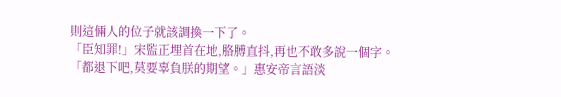則這倆人的位子就該調換一下了。
「臣知罪!」宋監正埋首在地,胳膊直抖,再也不敢多說一個字。
「都退下吧,莫要辜負朕的期望。」惠安帝言語淡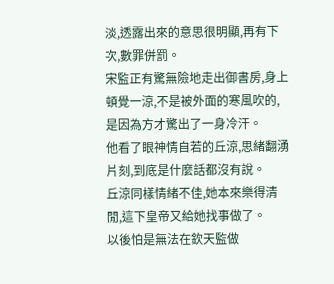淡,透露出來的意思很明顯,再有下次,數罪併罰。
宋監正有驚無險地走出御書房,身上頓覺一涼,不是被外面的寒風吹的,是因為方才驚出了一身冷汗。
他看了眼神情自若的丘涼,思緒翻湧片刻,到底是什麼話都沒有說。
丘涼同樣情緒不佳,她本來樂得清閒,這下皇帝又給她找事做了。
以後怕是無法在欽天監做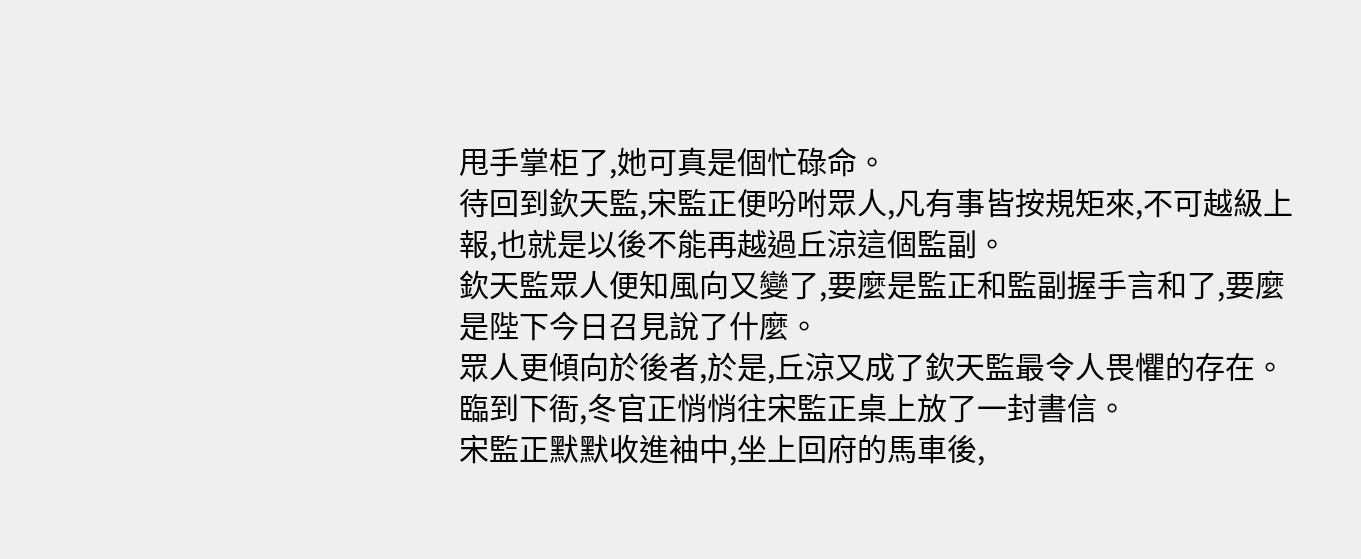甩手掌柜了,她可真是個忙碌命。
待回到欽天監,宋監正便吩咐眾人,凡有事皆按規矩來,不可越級上報,也就是以後不能再越過丘涼這個監副。
欽天監眾人便知風向又變了,要麼是監正和監副握手言和了,要麼是陛下今日召見說了什麼。
眾人更傾向於後者,於是,丘涼又成了欽天監最令人畏懼的存在。
臨到下衙,冬官正悄悄往宋監正桌上放了一封書信。
宋監正默默收進袖中,坐上回府的馬車後,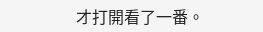才打開看了一番。